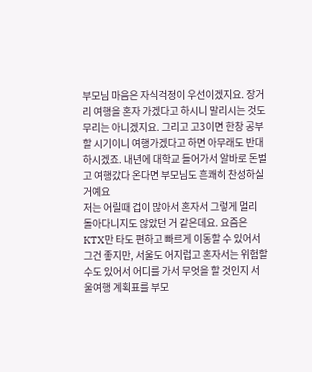부모님 마음은 자식걱정이 우선이겠지요. 장거리 여행을 혼자 가겠다고 하시니 말리시는 것도 무리는 아니겠지요. 그리고 고3이면 한창 공부할 시기이니 여행가겠다고 하면 아무래도 반대하시겠죠. 내년에 대학교 들어가서 알바로 돈벌고 여행갔다 온다면 부모님도 흔쾌히 찬성하실거예요
저는 어릴때 겁이 많아서 혼자서 그렇게 멀리 돌아다니지도 않았던 거 같은데요. 요즘은 KTX만 타도 편하고 빠르게 이동할 수 있어서 그건 좋지만, 서울도 어지럽고 혼자서는 위험할수도 있어서 어디를 가서 무엇을 할 것인지 서울여행 계획표를 부모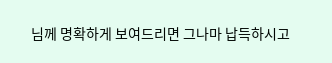님께 명확하게 보여드리면 그나마 납득하시고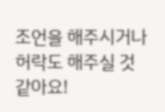조언을 해주시거나 허락도 해주실 것 같아요!